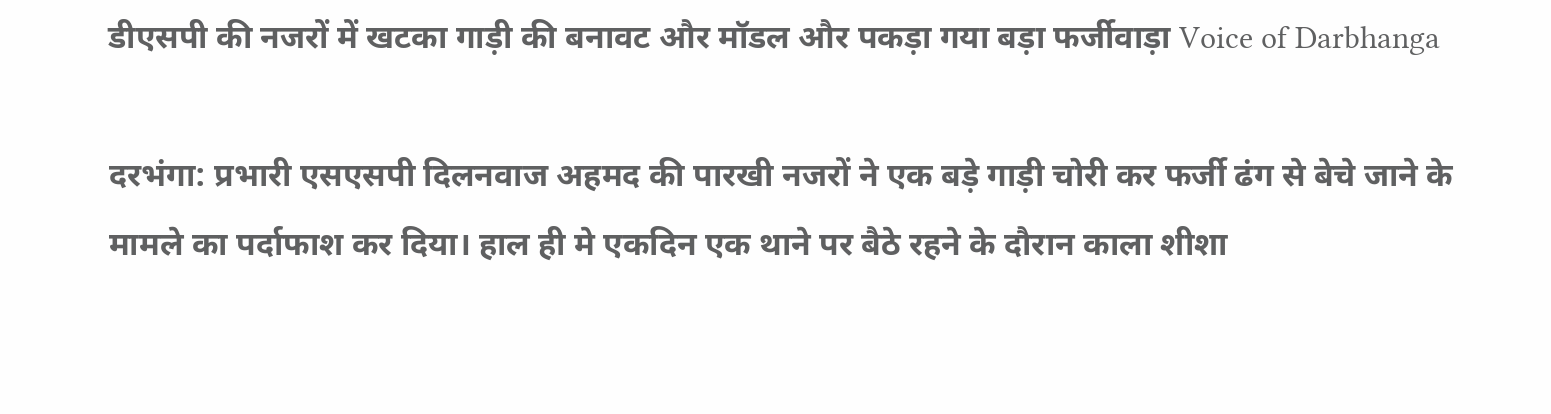डीएसपी की नजरों में खटका गाड़ी की बनावट और मॉडल और पकड़ा गया बड़ा फर्जीवाड़ा Voice of Darbhanga

दरभंगा: प्रभारी एसएसपी दिलनवाज अहमद की पारखी नजरों ने एक बड़े गाड़ी चोरी कर फर्जी ढंग से बेचे जाने के मामले का पर्दाफाश कर दिया। हाल ही मे एकदिन एक थाने पर बैठे रहने के दौरान काला शीशा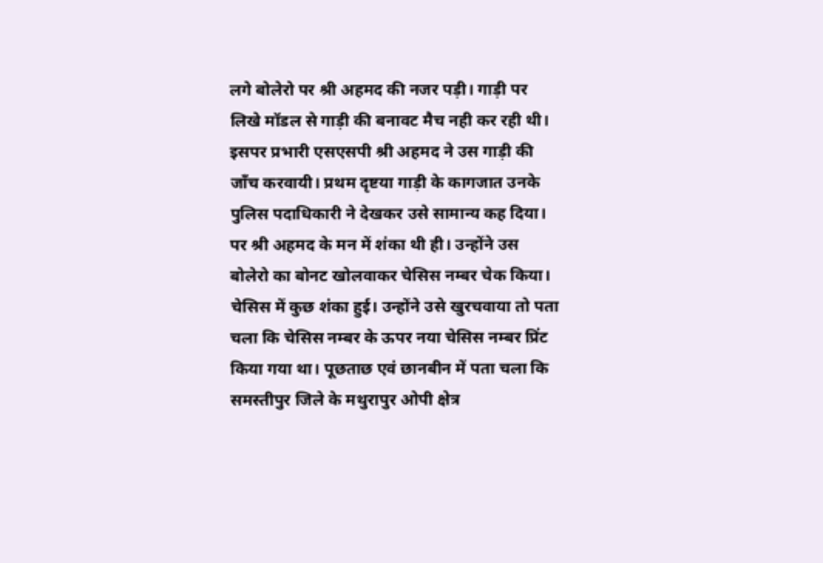लगे बोलेरो पर श्री अहमद की नजर पड़ी। गाड़ी पर लिखे मॉडल से गाड़ी की बनावट मैच नही कर रही थी। इसपर प्रभारी एसएसपी श्री अहमद ने उस गाड़ी की जाँच करवायी। प्रथम दृष्टया गाड़ी के कागजात उनके पुलिस पदाधिकारी ने देखकर उसे सामान्य कह दिया। पर श्री अहमद के मन में शंका थी ही। उन्होंने उस बोलेरो का बोनट खोलवाकर चेसिस नम्बर चेक किया। चेसिस में कुछ शंका हुई। उन्होंने उसे खुरचवाया तो पता चला कि चेसिस नम्बर के ऊपर नया चेसिस नम्बर प्रिंट किया गया था। पूछताछ एवं छानबीन में पता चला कि समस्तीपुर जिले के मथुरापुर ओपी क्षेत्र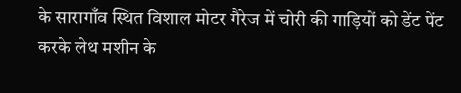के सारागाँव स्थित विशाल मोटर गैरेज में चोरी की गाड़ियों को डेंट पेंट करके लेथ मशीन के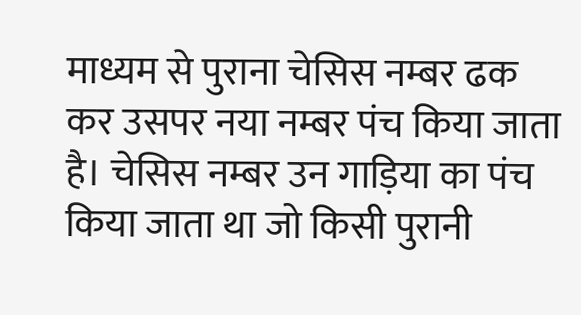माध्यम से पुराना चेसिस नम्बर ढक कर उसपर नया नम्बर पंच किया जाता है। चेसिस नम्बर उन गाड़िया का पंच किया जाता था जो किसी पुरानी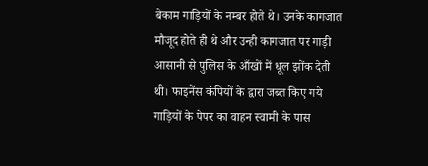बेकाम गाड़ियों के नम्बर होते थे। उनके कागजात मौजूद होते ही थे और उन्ही कागजात पर गाड़ी आसानी से पुलिस के आँखों में धूल झोंक देती थी। फाइनेंस कंपियों के द्वारा जब्त किए गये गाड़ियों के पेपर का वाहन स्वामी के पास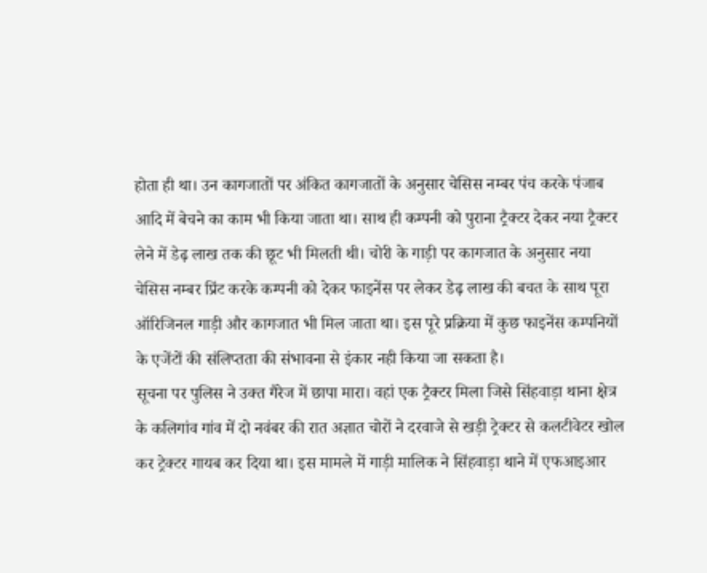होता ही था। उन कागजातों पर अंकित कागजातों के अनुसार चेसिस नम्बर पंच करके पंजाब आदि में बेचने का काम भी किया जाता था। साथ ही कम्पनी को पुराना ट्रैक्टर देकर नया ट्रैक्टर लेने में डेढ़ लाख तक की छूट भी मिलती थी। चोरी के गाड़ी पर कागजात के अनुसार नया चेसिस नम्बर प्रिंट करके कम्पनी को देकर फाइनेंस पर लेकर डेढ़ लाख की बचत के साथ पूरा ऑरिजिनल गाड़ी और कागजात भी मिल जाता था। इस पूरे प्रक्रिया में कुछ फाइनेंस कम्पनियों के एजेंटों की संलिप्तता की संभावना से इंकार नही किया जा सकता है।
सूचना पर पुलिस ने उक्त गैरेज में छापा मारा। वहां एक ट्रैक्टर मिला जिसे सिंहवाड़ा थाना क्षेत्र के कलिगांव गांव में दो नवंबर की रात अज्ञात चोरों ने दरवाजे से खड़ी ट्रेक्टर से कलटीवेटर खोल कर ट्रेक्टर गायब कर दिया था। इस मामले में गाड़ी मालिक ने सिंहवाड़ा थाने में एफआइआर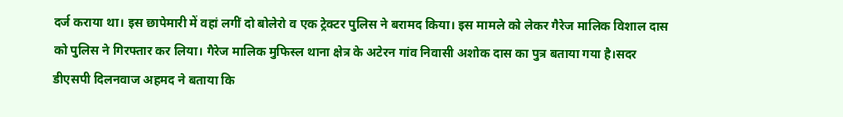दर्ज कराया था। इस छापेमारी में वहां लगीं दो बोलेरो व एक ट्रेक्टर पुलिस ने बरामद किया। इस मामले को लेकर गैरेज मालिक विशाल दास को पुलिस ने गिरफ्तार कर लिया। गैरेज मालिक मुफिस्ल थाना क्षेत्र के अटेरन गांव निवासी अशोक दास का पुत्र बताया गया है।सदर डीएसपी दिलनवाज अहमद ने बताया कि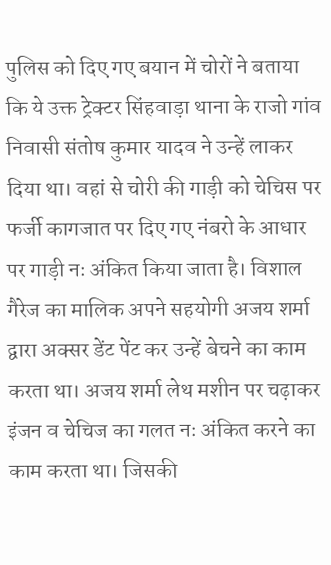पुलिस को दिए गए बयान में चोरों ने बताया कि ये उक्त ट्रेक्टर सिंहवाड़ा थाना के राजो गांव निवासी संतोष कुमार यादव ने उन्हें लाकर दिया था। वहां से चोरी की गाड़ी को चेचिस पर फर्जी कागजात पर दिए गए नंबरो के आधार पर गाड़ी नः अंकित किया जाता है। विशाल गैरेज का मालिक अपने सहयोगी अजय शर्मा द्वारा अक्सर डेंट पेंट कर उन्हें बेचने का काम करता था। अजय शर्मा लेथ मशीन पर चढ़ाकर इंजन व चेचिज का गलत नः अंकित करने का काम करता था। जिसकी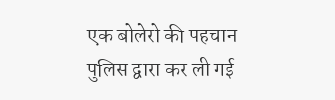एक बोलेरो की पहचान पुलिस द्वारा कर ली गई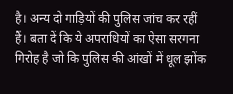है। अन्य दो गाड़ियों की पुलिस जांच कर रहीं हैं। बता दें कि ये अपराधियों का ऐसा सरगना गिरोह है जो कि पुलिस की आंखों में धूल झोंक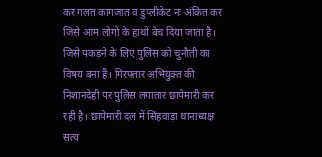कर गलत कागजात व डुप्लीकेट नः अंकित कर जिसे आम लोगों के हाथों बेच दिया जाता है। जिसे पकड़ने के लिए पुलिस को चुनौती का विषय बना हैं। गिरफ्तार अभियुक्त की निशानदेही पर पुलिस लगातार छापेमारी कर रही है। छापेमारी दल में सिंहवाड़ा थानाध्यक्ष सत्य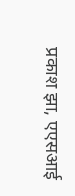प्रकाश झा, एएसआई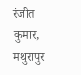रंजीत कुमार, मथुरापुर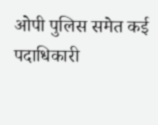ओपी पुलिस समेत कई पदाधिकारी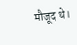मौजूद थे।